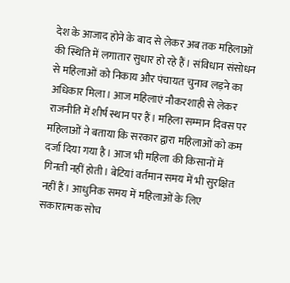देश के आजाद होने के बाद से लेकर अब तक महिलाओं की स्थिति में लगातार सुधार हो रहे हैं। संविधान संसोधन से महिलाओं को निकाय और पंचायत चुनाव लड़ने का अधिकार मिला। आज महिलाएं नौकरशाही से लेकर राजनीति में शीर्ष स्थान पर हैं। महिला सम्मान दिवस पर महिलाओं ने बताया कि सरकार द्वारा महिलाओं को कम दर्जा दिया गया है। आज भी महिला की किसानों में गिनती नहीं होती। बेटियां वर्तमान समय में भी सुरक्षित नहीं हैं। आधुनिक समय में महिलाओं के लिए सकारात्मक सोच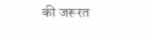की जरूरत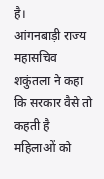है।
आंगनबाड़ी राज्य महासचिव शकुंतला ने कहा कि सरकार वैसे तो कहती है महिलाओं को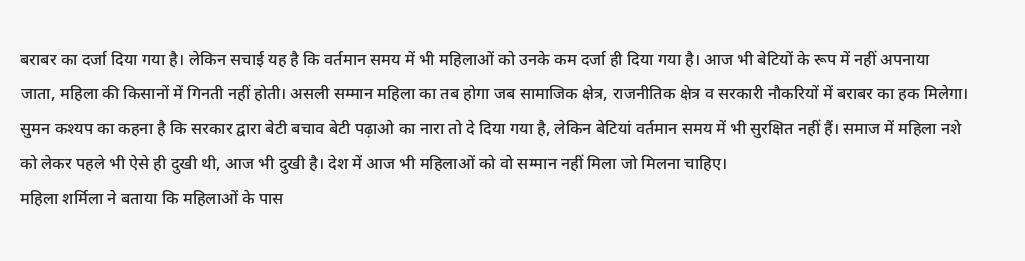बराबर का दर्जा दिया गया है। लेकिन सचाई यह है कि वर्तमान समय में भी महिलाओं को उनके कम दर्जा ही दिया गया है। आज भी बेटियों के रूप में नहीं अपनाया जाता, महिला की किसानों में गिनती नहीं होती। असली सम्मान महिला का तब होगा जब सामाजिक क्षेत्र, राजनीतिक क्षेत्र व सरकारी नौकरियों में बराबर का हक मिलेगा।
सुमन कश्यप का कहना है कि सरकार द्वारा बेटी बचाव बेटी पढ़ाओ का नारा तो दे दिया गया है, लेकिन बेटियां वर्तमान समय में भी सुरक्षित नहीं हैं। समाज में महिला नशे को लेकर पहले भी ऐसे ही दुखी थी, आज भी दुखी है। देश में आज भी महिलाओं को वो सम्मान नहीं मिला जो मिलना चाहिए।
महिला शर्मिला ने बताया कि महिलाओं के पास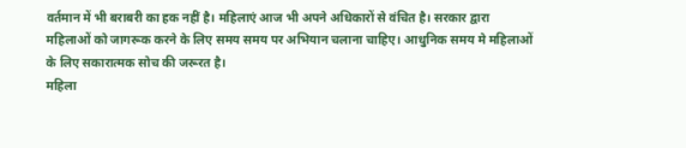वर्तमान में भी बराबरी का हक नहीं है। महिलाएं आज भी अपने अधिकारों से वंचित है। सरकार द्वारा महिलाओं को जागरूक करने के लिए समय समय पर अभियान चलाना चाहिए। आधुनिक समय मे महिलाओं के लिए सकारात्मक सोच की जरूरत है।
महिला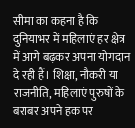सीमा का कहना है कि दुनियाभर में महिलाएं हर क्षेत्र में आगे बढ़कर अपना योगदान दे रही हैं। शिक्षा, नौकरी या राजनीति, महिलाएं पुरुषों के बराबर अपने हक पर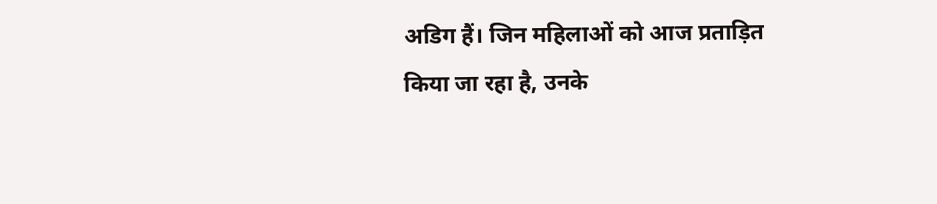अडिग हैं। जिन महिलाओं को आज प्रताड़ित किया जा रहा है, उनके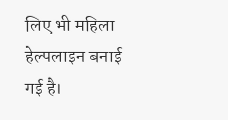लिए भी महिला हेल्पलाइन बनाई गई है।